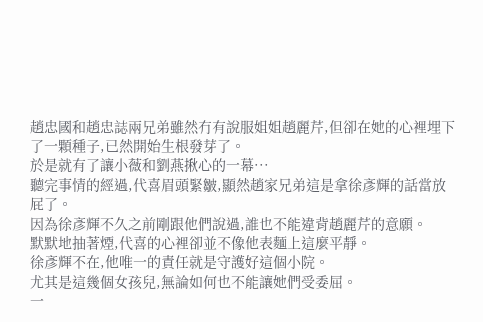趙忠國和趙忠誌兩兄弟雖然冇有說服姐姐趙麗芹,但卻在她的心裡埋下了一顆種子,已然開始生根發芽了。
於是就有了讓小薇和劉燕揪心的一幕···
聽完事情的經過,代喜眉頭緊皺,顯然趙家兄弟這是拿徐彥輝的話當放屁了。
因為徐彥輝不久之前剛跟他們說過,誰也不能違背趙麗芹的意願。
默默地抽著煙,代喜的心裡卻並不像他表麵上這麼平靜。
徐彥輝不在,他唯一的責任就是守護好這個小院。
尤其是這幾個女孩兒,無論如何也不能讓她們受委屈。
一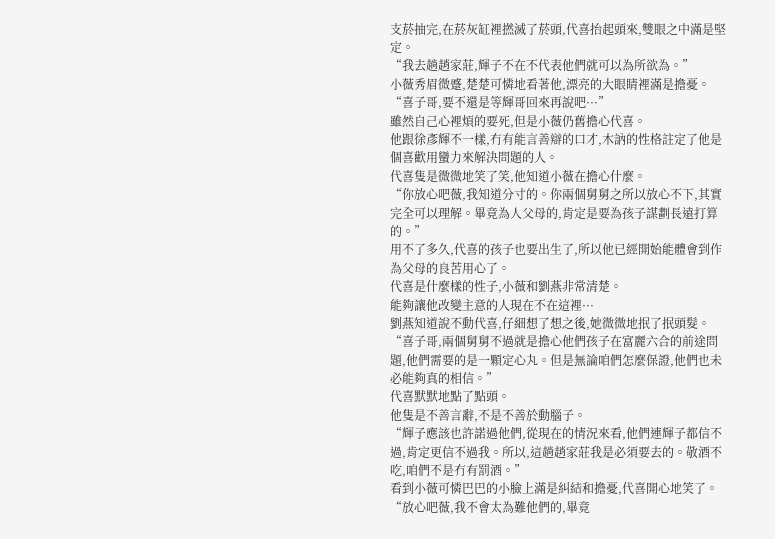支菸抽完,在菸灰缸裡撚滅了菸頭,代喜抬起頭來,雙眼之中滿是堅定。
“我去趟趙家莊,輝子不在不代表他們就可以為所欲為。”
小薇秀眉微蹙,楚楚可憐地看著他,漂亮的大眼睛裡滿是擔憂。
“喜子哥,要不還是等輝哥回來再說吧···”
雖然自己心裡煩的要死,但是小薇仍舊擔心代喜。
他跟徐彥輝不一樣,冇有能言善辯的口才,木訥的性格註定了他是個喜歡用蠻力來解決問題的人。
代喜隻是微微地笑了笑,他知道小薇在擔心什麼。
“你放心吧薇,我知道分寸的。你兩個舅舅之所以放心不下,其實完全可以理解。畢竟為人父母的,肯定是要為孩子謀劃長遠打算的。”
用不了多久,代喜的孩子也要出生了,所以他已經開始能體會到作為父母的良苦用心了。
代喜是什麼樣的性子,小薇和劉燕非常清楚。
能夠讓他改變主意的人現在不在這裡···
劉燕知道說不動代喜,仔細想了想之後,她微微地抿了抿頭髮。
“喜子哥,兩個舅舅不過就是擔心他們孩子在富麗六合的前途問題,他們需要的是一顆定心丸。但是無論咱們怎麼保證,他們也未必能夠真的相信。”
代喜默默地點了點頭。
他隻是不善言辭,不是不善於動腦子。
“輝子應該也許諾過他們,從現在的情況來看,他們連輝子都信不過,肯定更信不過我。所以,這趟趙家莊我是必須要去的。敬酒不吃,咱們不是冇有罰酒。”
看到小薇可憐巴巴的小臉上滿是糾結和擔憂,代喜開心地笑了。
“放心吧薇,我不會太為難他們的,畢竟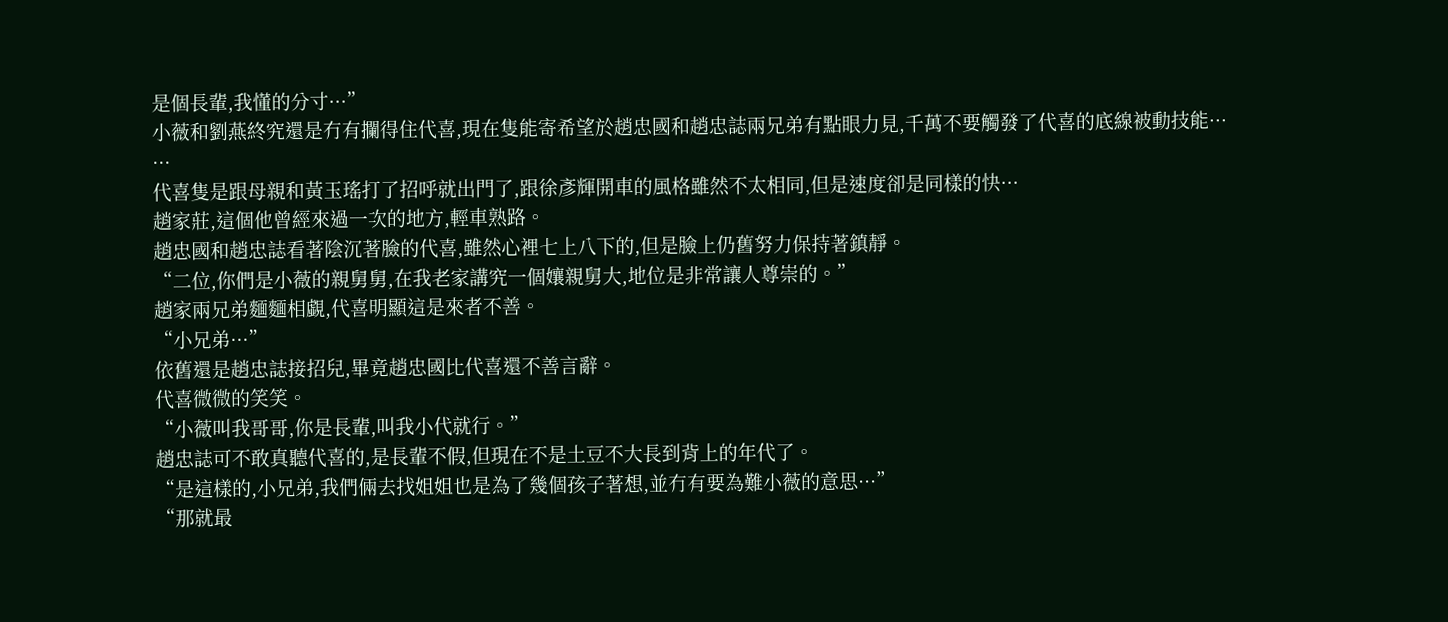是個長輩,我懂的分寸···”
小薇和劉燕終究還是冇有攔得住代喜,現在隻能寄希望於趙忠國和趙忠誌兩兄弟有點眼力見,千萬不要觸發了代喜的底線被動技能···
···
代喜隻是跟母親和黃玉瑤打了招呼就出門了,跟徐彥輝開車的風格雖然不太相同,但是速度卻是同樣的快···
趙家莊,這個他曾經來過一次的地方,輕車熟路。
趙忠國和趙忠誌看著陰沉著臉的代喜,雖然心裡七上八下的,但是臉上仍舊努力保持著鎮靜。
“二位,你們是小薇的親舅舅,在我老家講究一個孃親舅大,地位是非常讓人尊崇的。”
趙家兩兄弟麵麵相覷,代喜明顯這是來者不善。
“小兄弟···”
依舊還是趙忠誌接招兒,畢竟趙忠國比代喜還不善言辭。
代喜微微的笑笑。
“小薇叫我哥哥,你是長輩,叫我小代就行。”
趙忠誌可不敢真聽代喜的,是長輩不假,但現在不是土豆不大長到背上的年代了。
“是這樣的,小兄弟,我們倆去找姐姐也是為了幾個孩子著想,並冇有要為難小薇的意思···”
“那就最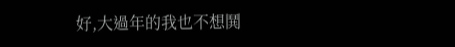好,大過年的我也不想鬨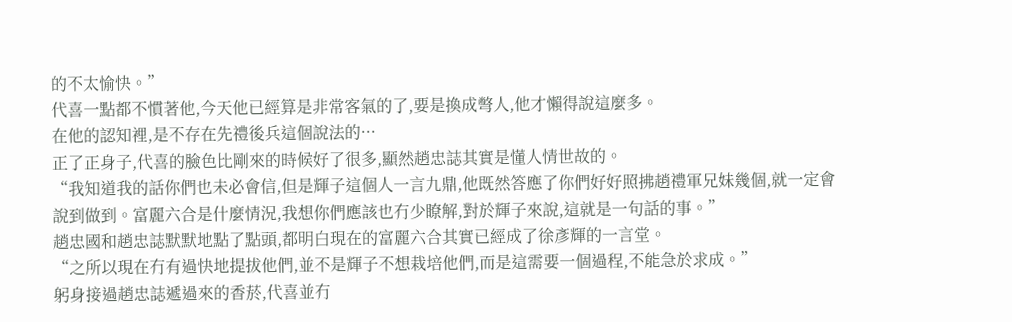的不太愉快。”
代喜一點都不慣著他,今天他已經算是非常客氣的了,要是換成彆人,他才懶得說這麼多。
在他的認知裡,是不存在先禮後兵這個說法的···
正了正身子,代喜的臉色比剛來的時候好了很多,顯然趙忠誌其實是懂人情世故的。
“我知道我的話你們也未必會信,但是輝子這個人一言九鼎,他既然答應了你們好好照拂趙禮軍兄妹幾個,就一定會說到做到。富麗六合是什麼情況,我想你們應該也冇少瞭解,對於輝子來說,這就是一句話的事。”
趙忠國和趙忠誌默默地點了點頭,都明白現在的富麗六合其實已經成了徐彥輝的一言堂。
“之所以現在冇有過快地提拔他們,並不是輝子不想栽培他們,而是這需要一個過程,不能急於求成。”
躬身接過趙忠誌遞過來的香菸,代喜並冇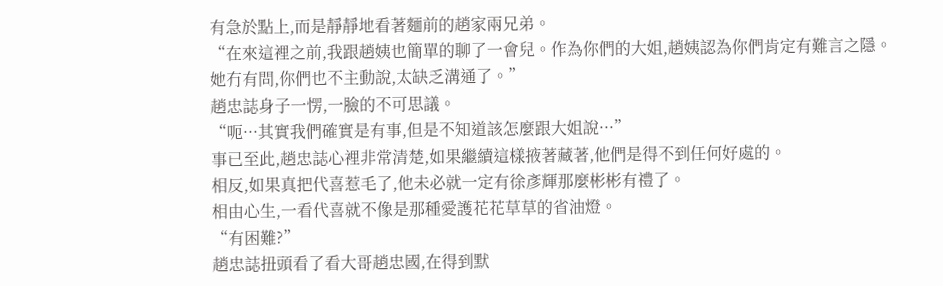有急於點上,而是靜靜地看著麵前的趙家兩兄弟。
“在來這裡之前,我跟趙姨也簡單的聊了一會兒。作為你們的大姐,趙姨認為你們肯定有難言之隱。她冇有問,你們也不主動說,太缺乏溝通了。”
趙忠誌身子一愣,一臉的不可思議。
“呃···其實我們確實是有事,但是不知道該怎麼跟大姐說···”
事已至此,趙忠誌心裡非常清楚,如果繼續這樣掖著藏著,他們是得不到任何好處的。
相反,如果真把代喜惹毛了,他未必就一定有徐彥輝那麼彬彬有禮了。
相由心生,一看代喜就不像是那種愛護花花草草的省油燈。
“有困難?”
趙忠誌扭頭看了看大哥趙忠國,在得到默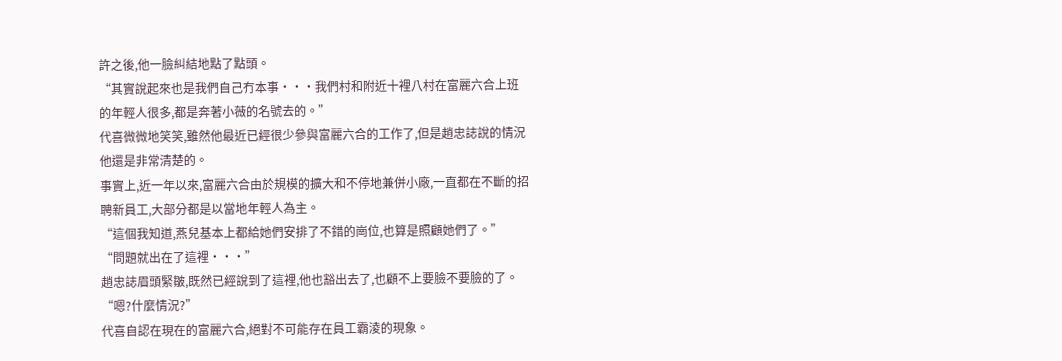許之後,他一臉糾結地點了點頭。
“其實說起來也是我們自己冇本事···我們村和附近十裡八村在富麗六合上班的年輕人很多,都是奔著小薇的名號去的。”
代喜微微地笑笑,雖然他最近已經很少參與富麗六合的工作了,但是趙忠誌說的情況他還是非常清楚的。
事實上,近一年以來,富麗六合由於規模的擴大和不停地兼併小廠,一直都在不斷的招聘新員工,大部分都是以當地年輕人為主。
“這個我知道,燕兒基本上都給她們安排了不錯的崗位,也算是照顧她們了。”
“問題就出在了這裡···”
趙忠誌眉頭緊皺,既然已經說到了這裡,他也豁出去了,也顧不上要臉不要臉的了。
“嗯?什麼情況?”
代喜自認在現在的富麗六合,絕對不可能存在員工霸淩的現象。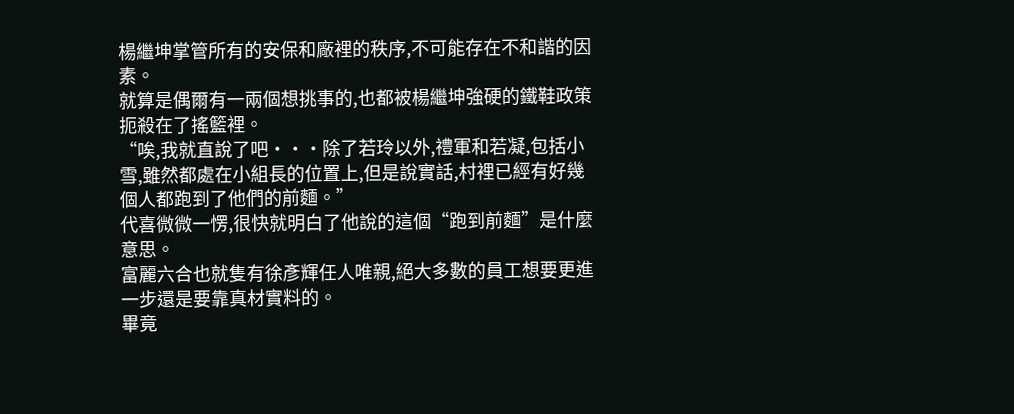楊繼坤掌管所有的安保和廠裡的秩序,不可能存在不和諧的因素。
就算是偶爾有一兩個想挑事的,也都被楊繼坤強硬的鐵鞋政策扼殺在了搖籃裡。
“唉,我就直說了吧···除了若玲以外,禮軍和若凝,包括小雪,雖然都處在小組長的位置上,但是說實話,村裡已經有好幾個人都跑到了他們的前麵。”
代喜微微一愣,很快就明白了他說的這個“跑到前麵”是什麼意思。
富麗六合也就隻有徐彥輝任人唯親,絕大多數的員工想要更進一步還是要靠真材實料的。
畢竟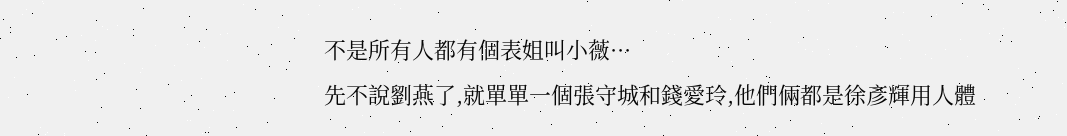不是所有人都有個表姐叫小薇···
先不說劉燕了,就單單一個張守城和錢愛玲,他們倆都是徐彥輝用人體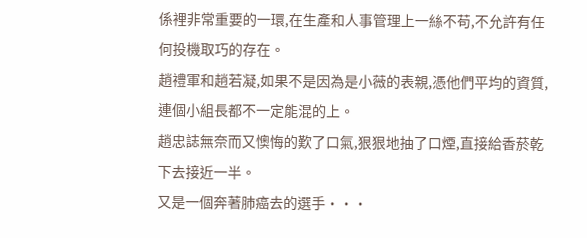係裡非常重要的一環,在生產和人事管理上一絲不苟,不允許有任何投機取巧的存在。
趙禮軍和趙若凝,如果不是因為是小薇的表親,憑他們平均的資質,連個小組長都不一定能混的上。
趙忠誌無奈而又懊悔的歎了口氣,狠狠地抽了口煙,直接給香菸乾下去接近一半。
又是一個奔著肺癌去的選手···